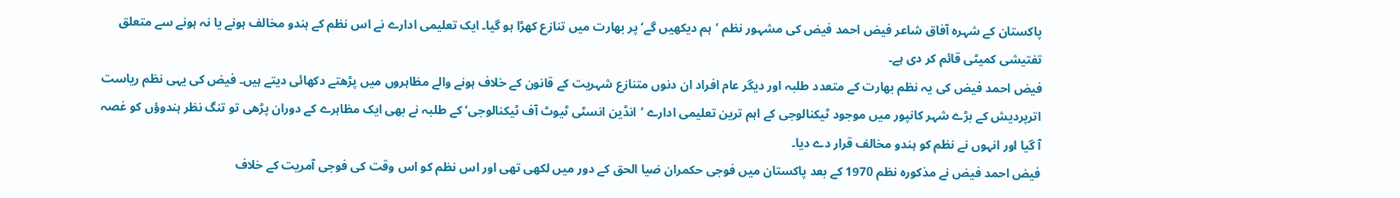پاکستان کے شہرہ آفاق شاعر فیض احمد فیض کی مشہور نظم ’ہم دیکھیں گے‘ پر بھارت میں تنازع کھڑا ہو گیا۔ ایک تعلیمی ادارے نے اس نظم کے ہندو مخالف ہونے یا نہ ہونے سے متعلق تفتیشی کمیٹی قائم کر دی ہے۔
فیض احمد فیض کی یہ نظم بھارت کے متعدد طلبہ اور دیگر عام افراد ان دنوں متنازع شہریت کے قانون کے خلاف ہونے والے مظاہروں میں پڑھتے دکھائی دیتے ہیں۔ فیض کی یہی نظم ریاست اترپردیش کے بڑے شہر کانپور میں موجود ٹیکنالوجی کے اہم ترین تعلیمی ادارے ’انڈین انسٹی ٹیوٹ آف ٹیکنالوجی‘ کے طلبہ نے بھی ایک مظاہرے کے دوران پڑھی تو تنگ نظر ہندوؤں کو غصہ آ گیا اور انہوں نے نظم کو ہندو مخالف قرار دے دیا۔
فیض احمد فیض نے مذکورہ نظم 1970 کے بعد پاکستان میں فوجی حکمران ضیا الحق کے دور میں لکھی تھی اور اس نظم کو اس وقت کی فوجی آمریت کے خلاف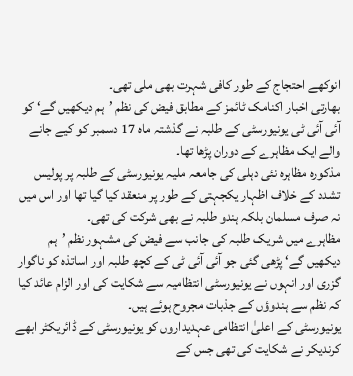انوکھے احتجاج کے طور کافی شہرت بھی ملی تھی۔
بھارتی اخبار اکنامک ٹائمز کے مطابق فیض کی نظم ’ہم دیکھیں گے‘ کو آئی آئی ٹی یونیورسٹی کے طلبہ نے گذشتہ ماہ 17 دسمبر کو کیے جانے والے ایک مظاہرے کے دوران پڑھا تھا۔
مذکورہ مظاہرہ نئی دہلی کی جامعہ ملیہ یونیورسٹی کے طلبہ پر پولیس تشدد کے خلاف اظہار یکجہتی کے طور پر منعقد کیا گیا تھا اور اس میں نہ صرف مسلمان بلکہ ہندو طلبہ نے بھی شرکت کی تھی۔
مظاہرے میں شریک طلبہ کی جانب سے فیض کی مشہور نظم ’ہم دیکھیں گے‘ پڑھی گئی جو آئی آئی ٹی کے کچھ طلبہ اور اساتذہ کو ناگوار گزری اور انہوں نے یونیورسٹی انتظامیہ سے شکایت کی اور الزام عائد کیا کہ نظم سے ہندوؤں کے جذبات مجروح ہوئے ہیں۔
یونیورسٹی کے اعلیٰ انتظامی عہدیداروں کو یونیورسٹی کے ڈائریکٹر ابھے کرندیکر نے شکایت کی تھی جس کے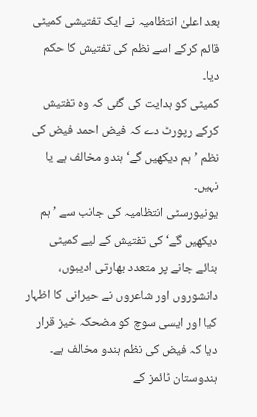بعد اعلیٰ انتظامیہ نے ایک تفتیشی کمیٹی قائم کرکے اسے نظم کی تفتیش کا حکم دیا۔
کمیٹی کو ہدایت کی گئی کہ وہ تفتیش کرکے رپورٹ دے کہ فیض احمد فیض کی نظم ’ہم دیکھیں گے‘ ہندو مخالف ہے یا نہیں۔
یونیورسٹی انتظامیہ کی جانب سے ’ہم دیکھیں گے‘ کی تفتیش کے لیے کمیٹی بنائے جانے پر متعدد بھارتی ادیبوں، دانشوروں اور شاعروں نے حیرانی کا اظہار کیا اور ایسی سوچ کو مضحکہ خیز قرار دیا کہ فیض کی نظم ہندو مخالف ہے۔
ہندوستان ٹائمز کے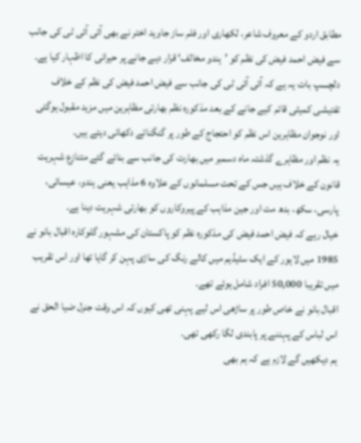مطابق اردو کے معروف شاعر، لکھاری اور فلم ساز جاوید اختر نے بھی آئی آئی ٹی کی جانب سے فیض احمد فیض کی نظم کو ’ہندو مخالف‘ قرار دیے جانے پر حیرانی کا اظہار کیا ہے۔
دلچسپ بات یہ ہے کہ آئی آئی ٹی کی جانب سے فیض احمد فیض کی نظم کے خلاف تفتیشی کمیٹی قائم کیے جانے کے بعد مذکورہ نظم بھارتی مظاہرین میں مزید مقبول ہوگئی اور نوجوان مظاہرین اس نظم کو احتجاج کے طور پر گنگناتے دکھائی دیتے ہیں۔
یہ نظم اور مظاہرے گذشتہ ماہ دسمبر میں بھارت کی جانب سے بنائے گئے متنازع شہریت قانون کے خلاف ہیں جس کے تحت مسلمانوں کے علاوہ 6 مذاہب یعنی ہندو، عیسائی، پارسی، سکھ، بدھ مت اور جین مذاہب کے پیروکاروں کو بھارتی شہریت دینا ہے۔
خیال رہے کہ فیض احمد فیض کی مذکورہ نظم کو پاکستان کی مشہور گلوکارہ اقبال بانو نے 1985 میں لاہور کے ایک سٹیڈیم میں کالے رنگ کی ساڑی پہن کر گایا تھا اور اس تقریب میں تقریبا 50,000 افراد شامل ہوئے تھے۔
اقبال بانو نے خاص طور پر ساڑھی اس لیے پہنی تھی کیوں کہ اس وقت جنرل ضیا الحق نے اس لباس کے پہننے پر پابندی لگا رکھی تھی۔
ہم دیکھیں گے لازم ہے کہ ہم بھی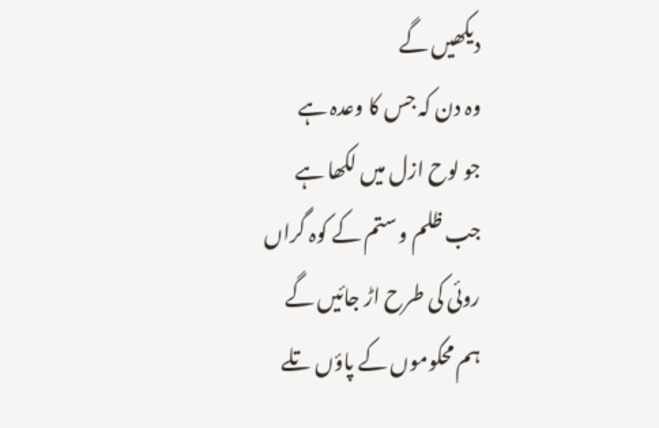دیکھیں گے
وہ دن کہ جس کا وعدہ ہے
جو لوح ازل میں لکھا ہے
جب ظلم و ستم کے کوہ گراں
روئی کی طرح اڑ جائیں گے
ہم محکوموں کے پاؤں تلے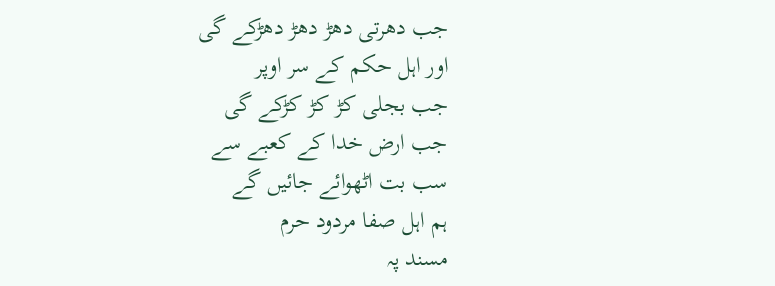جب دھرتی دھڑ دھڑ دھڑکے گی
اور اہل حکم کے سر اوپر
جب بجلی کڑ کڑ کڑکے گی
جب ارض خدا کے کعبے سے
سب بت اٹھوائے جائیں گے
ہم اہل صفا مردود حرم
مسند پہ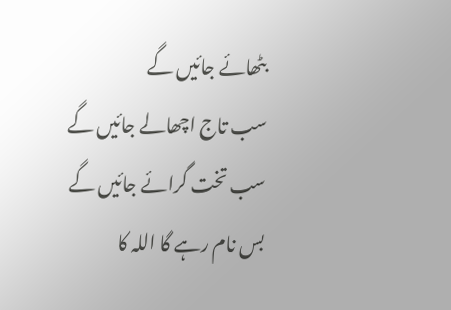بٹھائے جائیں گے
سب تاج اچھالے جائیں گے
سب تخت گرائے جائیں گے
بس نام رہے گا اللہ کا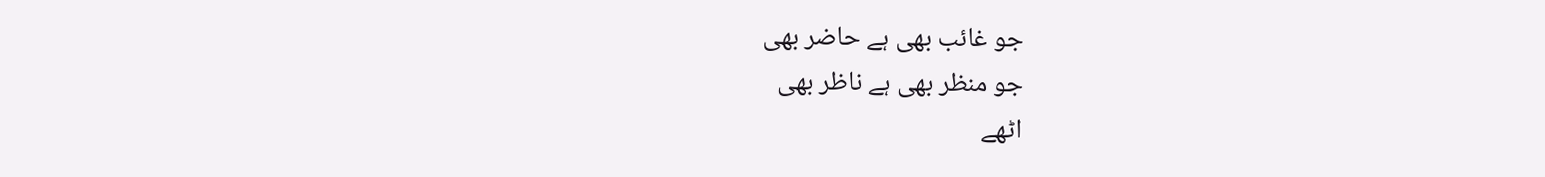جو غائب بھی ہے حاضر بھی
جو منظر بھی ہے ناظر بھی
اٹھے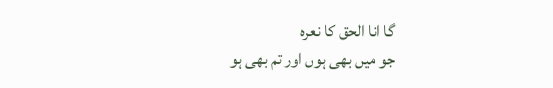گا انا الحق کا نعرہ
جو میں بھی ہوں اور تم بھی ہو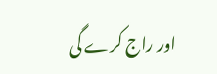اور راج کرے گی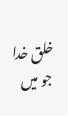خلق خدا
جو میں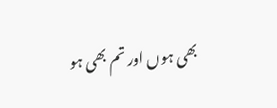بھی ہوں اور تم بھی ہو